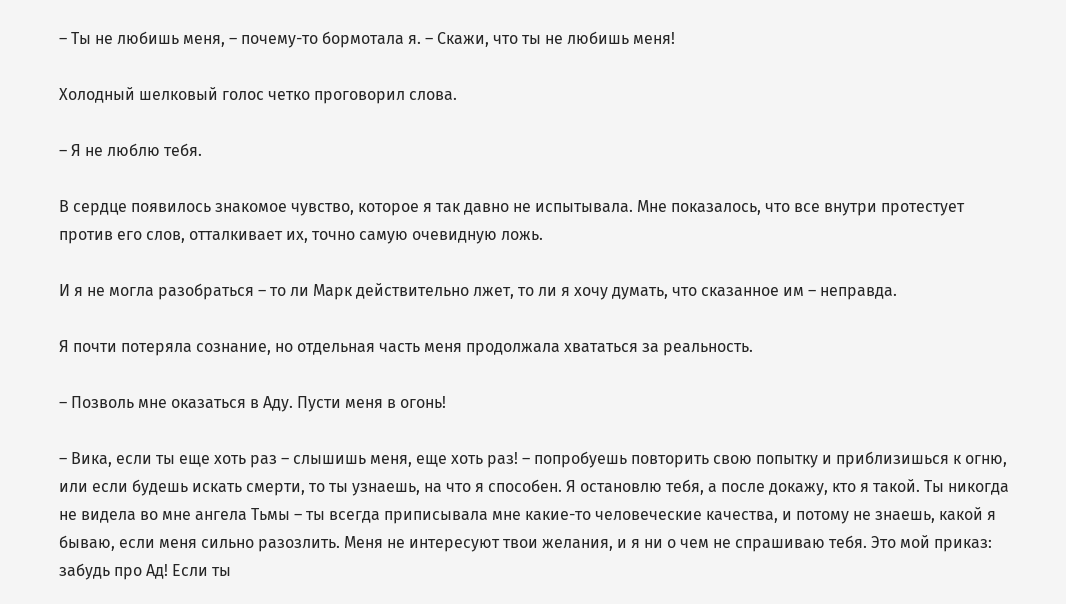– Ты не любишь меня, – почему-то бормотала я. – Скажи, что ты не любишь меня!

Холодный шелковый голос четко проговорил слова.

– Я не люблю тебя.

В сердце появилось знакомое чувство, которое я так давно не испытывала. Мне показалось, что все внутри протестует против его слов, отталкивает их, точно самую очевидную ложь.

И я не могла разобраться – то ли Марк действительно лжет, то ли я хочу думать, что сказанное им – неправда.

Я почти потеряла сознание, но отдельная часть меня продолжала хвататься за реальность.

– Позволь мне оказаться в Аду. Пусти меня в огонь!

– Вика, если ты еще хоть раз – слышишь меня, еще хоть раз! – попробуешь повторить свою попытку и приблизишься к огню, или если будешь искать смерти, то ты узнаешь, на что я способен. Я остановлю тебя, а после докажу, кто я такой. Ты никогда не видела во мне ангела Тьмы – ты всегда приписывала мне какие-то человеческие качества, и потому не знаешь, какой я бываю, если меня сильно разозлить. Меня не интересуют твои желания, и я ни о чем не спрашиваю тебя. Это мой приказ: забудь про Ад! Если ты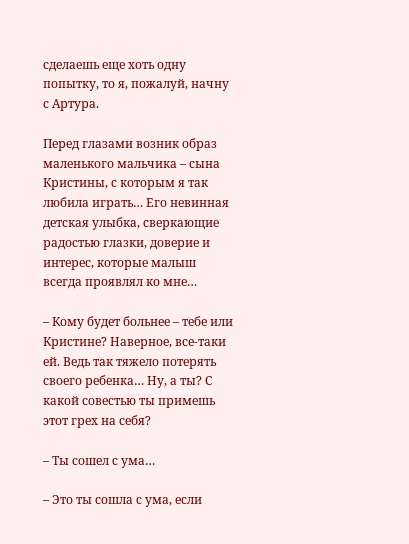сделаешь еще хоть одну попытку, то я, пожалуй, начну с Артура.

Перед глазами возник образ маленького мальчика – сына Кристины, с которым я так любила играть… Его невинная детская улыбка, сверкающие радостью глазки, доверие и интерес, которые малыш всегда проявлял ко мне…

– Кому будет больнее – тебе или Кристине? Наверное, все-таки ей. Ведь так тяжело потерять своего ребенка… Ну, а ты? С какой совестью ты примешь этот грех на себя?

– Ты сошел с ума…

– Это ты сошла с ума, если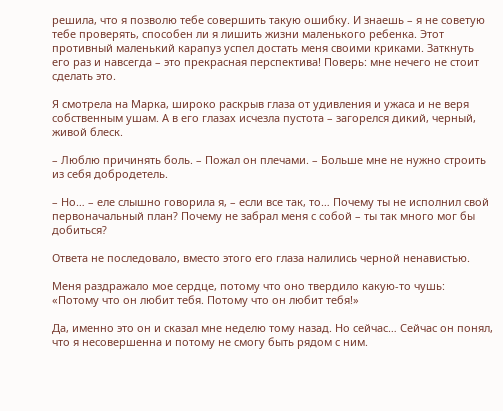решила, что я позволю тебе совершить такую ошибку. И знаешь – я не советую тебе проверять, способен ли я лишить жизни маленького ребенка. Этот противный маленький карапуз успел достать меня своими криками. Заткнуть его раз и навсегда – это прекрасная перспектива! Поверь: мне нечего не стоит сделать это.

Я смотрела на Марка, широко раскрыв глаза от удивления и ужаса и не веря собственным ушам. А в его глазах исчезла пустота – загорелся дикий, черный, живой блеск.

– Люблю причинять боль. – Пожал он плечами. – Больше мне не нужно строить из себя добродетель.

– Но… – еле слышно говорила я, – если все так, то… Почему ты не исполнил свой первоначальный план? Почему не забрал меня с собой – ты так много мог бы добиться?

Ответа не последовало, вместо этого его глаза налились черной ненавистью.

Меня раздражало мое сердце, потому что оно твердило какую-то чушь: «Потому что он любит тебя. Потому что он любит тебя!»

Да, именно это он и сказал мне неделю тому назад. Но сейчас… Сейчас он понял, что я несовершенна и потому не смогу быть рядом с ним.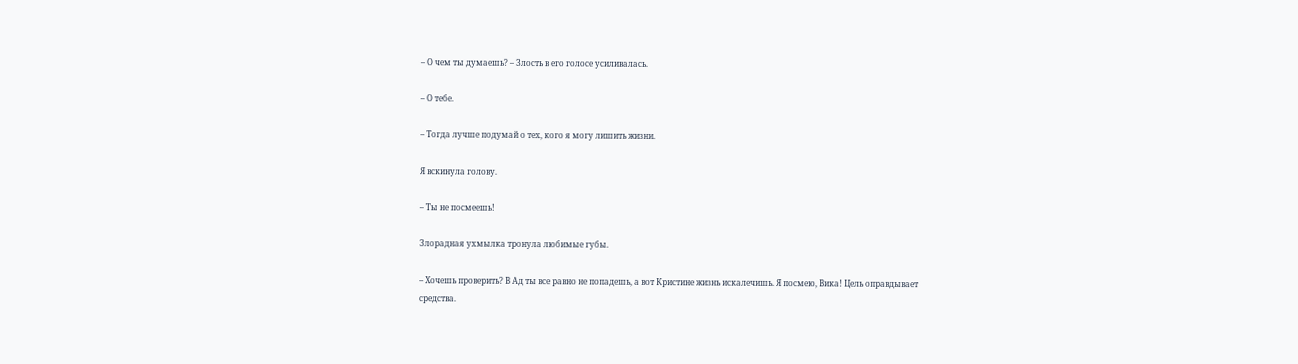– О чем ты думаешь? – Злость в его голосе усиливалась.

– О тебе.

– Тогда лучше подумай о тех, кого я могу лишить жизни.

Я вскинула голову.

– Ты не посмеешь!

Злорадная ухмылка тронула любимые губы.

– Хочешь проверить? В Ад ты все равно не попадешь, а вот Кристине жизнь искалечишь. Я посмею, Вика! Цель оправдывает средства.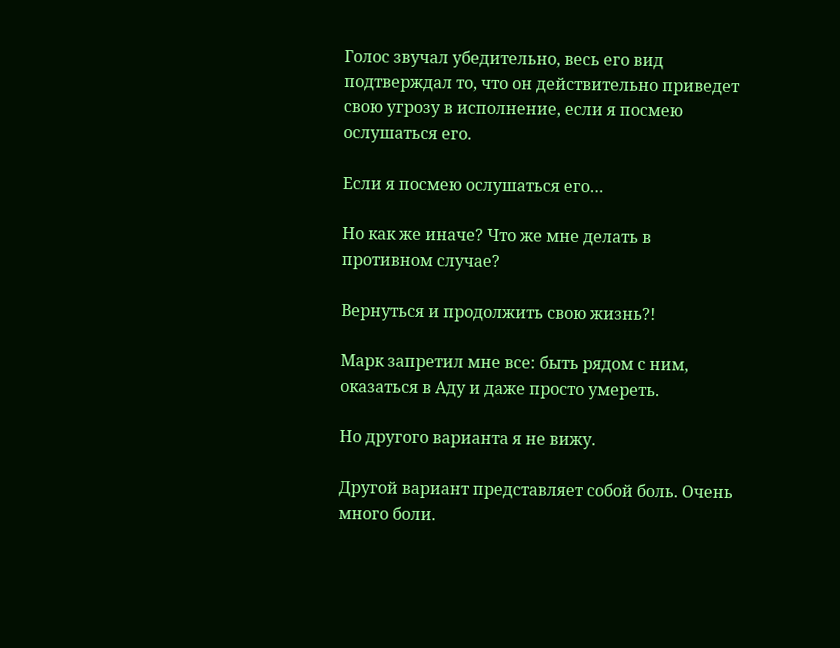Голос звучал убедительно, весь его вид подтверждал то, что он действительно приведет свою угрозу в исполнение, если я посмею ослушаться его.

Если я посмею ослушаться его…

Но как же иначе? Что же мне делать в противном случае?

Вернуться и продолжить свою жизнь?!

Марк запретил мне все: быть рядом с ним, оказаться в Аду и даже просто умереть.

Но другого варианта я не вижу.

Другой вариант представляет собой боль. Очень много боли.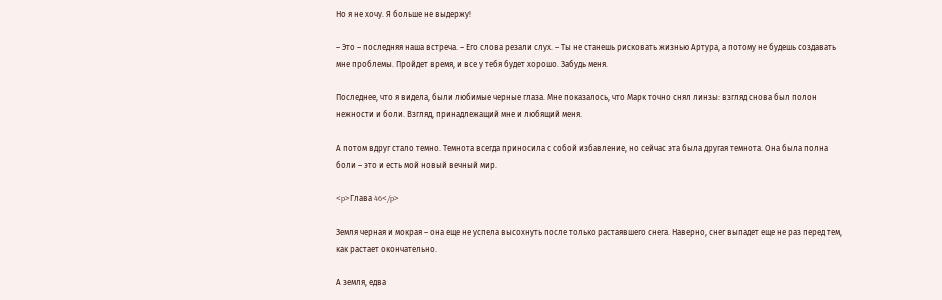Но я не хочу. Я больше не выдержу!

– Это – последняя наша встреча. – Его слова резали слух. – Ты не станешь рисковать жизнью Артура, а потому не будешь создавать мне проблемы. Пройдет время, и все у тебя будет хорошо. Забудь меня.

Последнее, что я видела, были любимые черные глаза. Мне показалось, что Марк точно снял линзы: взгляд снова был полон нежности и боли. Взгляд, принадлежащий мне и любящий меня.

А потом вдруг стало темно. Темнота всегда приносила с собой избавление, но сейчас эта была другая темнота. Она была полна боли – это и есть мой новый вечный мир.

<p>Глава 46</p>

Земля черная и мокрая – она еще не успела высохнуть после только растаявшего снега. Наверно, снег выпадет еще не раз перед тем, как растает окончательно.

А земля, едва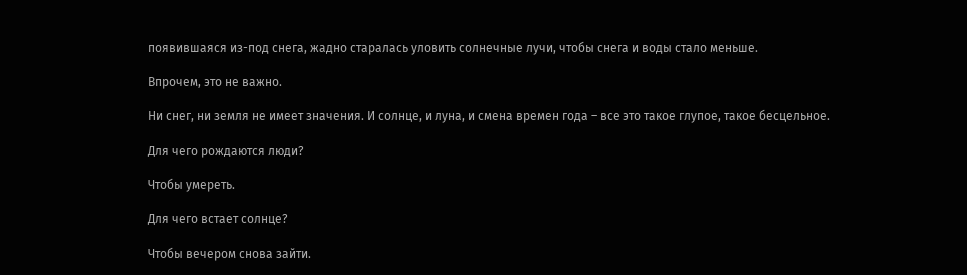появившаяся из-под снега, жадно старалась уловить солнечные лучи, чтобы снега и воды стало меньше.

Впрочем, это не важно.

Ни снег, ни земля не имеет значения. И солнце, и луна, и смена времен года – все это такое глупое, такое бесцельное.

Для чего рождаются люди?

Чтобы умереть.

Для чего встает солнце?

Чтобы вечером снова зайти.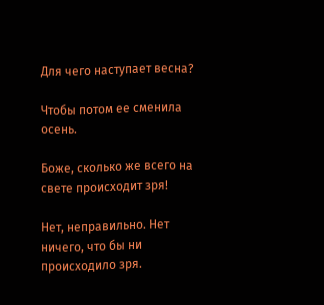Для чего наступает весна?

Чтобы потом ее сменила осень.

Боже, сколько же всего на свете происходит зря!

Нет, неправильно. Нет ничего, что бы ни происходило зря.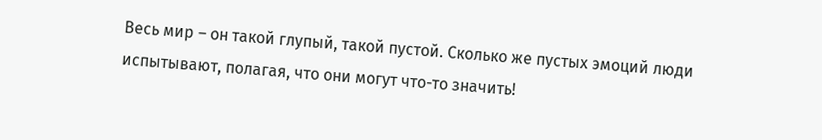Весь мир – он такой глупый, такой пустой. Сколько же пустых эмоций люди испытывают, полагая, что они могут что-то значить!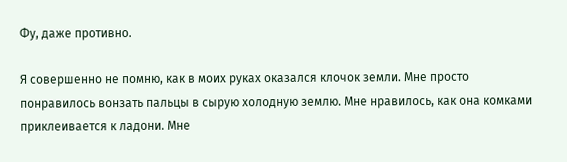Фу, даже противно.

Я совершенно не помню, как в моих руках оказался клочок земли. Мне просто понравилось вонзать пальцы в сырую холодную землю. Мне нравилось, как она комками приклеивается к ладони. Мне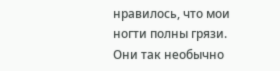нравилось, что мои ногти полны грязи. Они так необычно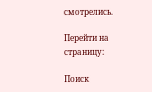смотрелись.

Перейти на страницу:

Поиск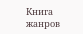Книга жанров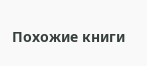Похожие книги